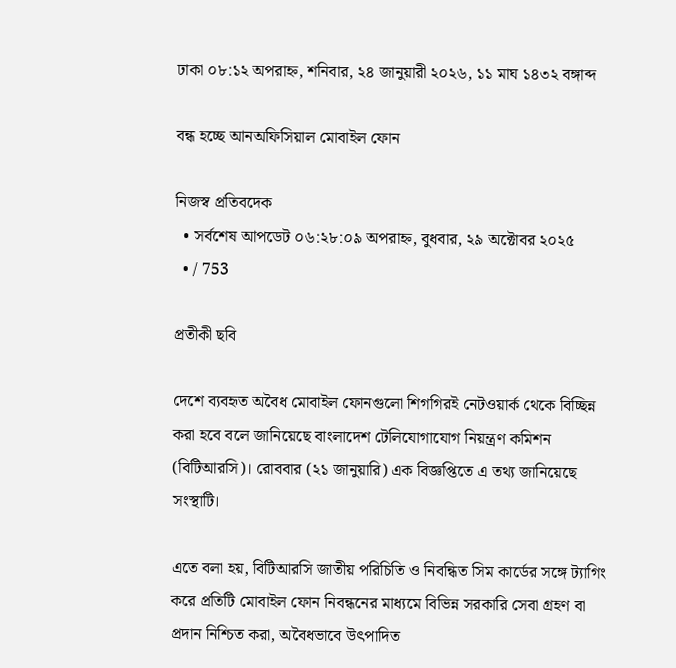ঢাকা ০৮:১২ অপরাহ্ন, শনিবার, ২৪ জানুয়ারী ২০২৬, ১১ মাঘ ১৪৩২ বঙ্গাব্দ

বন্ধ হচ্ছে আনঅফিসিয়াল মোবাইল ফোন

নিজস্ব প্রতিবদেক
  • সর্বশেষ আপডেট ০৬:২৮:০৯ অপরাহ্ন, বুধবার, ২৯ অক্টোবর ২০২৫
  • / 753

প্রতীকী ছবি

দেশে ব্যবহৃত অবৈধ মোবাইল ফোনগুলো শিগগিরই নেটওয়ার্ক থেকে বিচ্ছিন্ন করা হবে বলে জানিয়েছে বাংলাদেশ টেলিযোগাযোগ নিয়ন্ত্রণ কমিশন (বিটিআরসি)। রোববার (২১ জানুয়ারি) এক বিজ্ঞপ্তিতে এ তথ্য জানিয়েছে সংস্থাটি।

এতে বলা হয়, বিটিআরসি জাতীয় পরিচিতি ও নিবন্ধিত সিম কার্ডের সঙ্গে ট্যাগিং করে প্রতিটি মোবাইল ফোন নিবন্ধনের মাধ্যমে বিভিন্ন সরকারি সেবা গ্রহণ বা প্রদান নিশ্চিত করা, অবৈধভাবে উৎপাদিত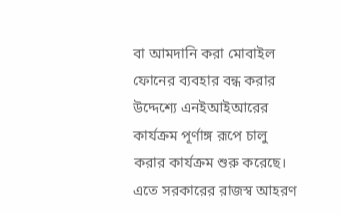বা আমদানি করা মোবাইল ফোনের ব্যবহার বন্ধ করার উদ্দেশ্যে এনইআইআরের কার্যক্রম পূর্ণাঙ্গ রূপে চালু করার কার্যক্রম শুরু করেছে। এতে সরকারের রাজস্ব আহরণ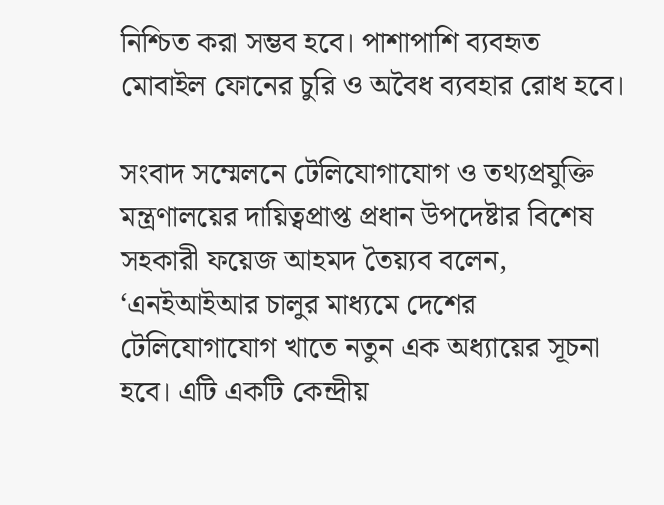নিশ্চিত করা সম্ভব হবে। পাশাপাশি ব্যবহৃত মোবাইল ফোনের চুরি ও অবৈধ ব্যবহার রোধ হবে।

সংবাদ সম্মেলনে টেলিযোগাযোগ ও তথ্যপ্রযুক্তি মন্ত্রণালয়ের দায়িত্বপ্রাপ্ত প্রধান উপদেষ্টার বিশেষ সহকারী ফয়েজ আহমদ তৈয়্যব বলেন, ‘এনইআইআর চালুর মাধ্যমে দেশের টেলিযোগাযোগ খাতে নতুন এক অধ্যায়ের সূচনা হবে। এটি একটি কেন্দ্রীয়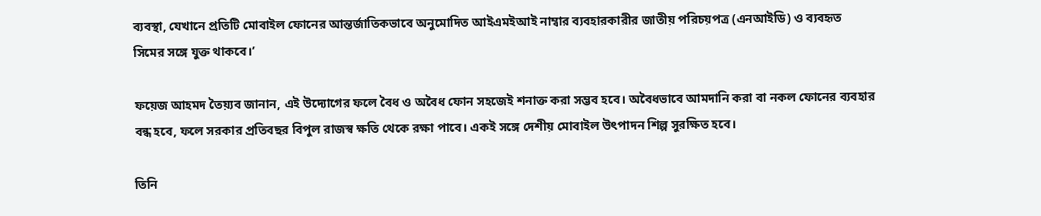ব্যবস্থা, যেখানে প্রতিটি মোবাইল ফোনের আন্তর্জাতিকভাবে অনুমোদিত আইএমইআই নাম্বার ব্যবহারকারীর জাতীয় পরিচয়পত্র (এনআইডি) ও ব্যবহৃত সিমের সঙ্গে যুক্ত থাকবে।’

ফয়েজ আহমদ তৈয়্যব জানান, এই উদ্যোগের ফলে বৈধ ও অবৈধ ফোন সহজেই শনাক্ত করা সম্ভব হবে। অবৈধভাবে আমদানি করা বা নকল ফোনের ব্যবহার বন্ধ হবে, ফলে সরকার প্রতিবছর বিপুল রাজস্ব ক্ষতি থেকে রক্ষা পাবে। একই সঙ্গে দেশীয় মোবাইল উৎপাদন শিল্প সুরক্ষিত হবে।

তিনি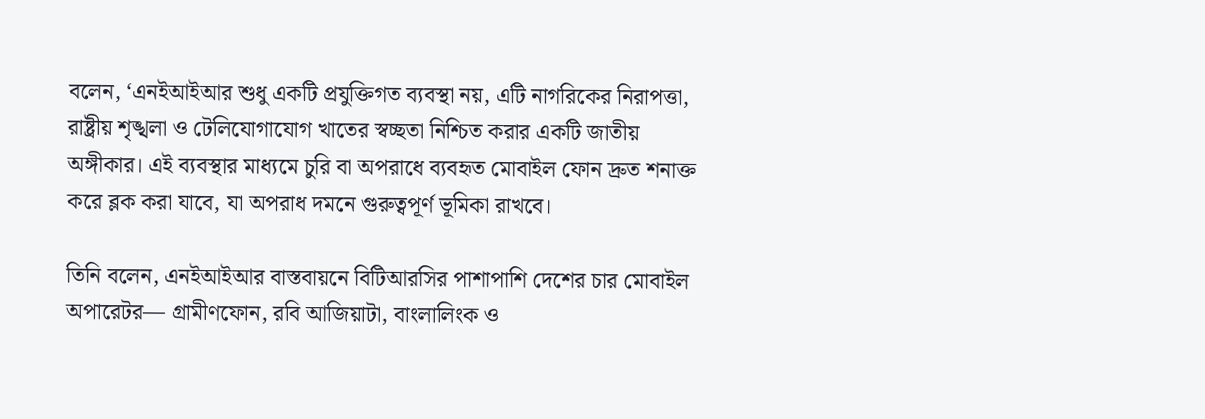বলেন, ‘এনইআইআর শুধু একটি প্রযুক্তিগত ব্যবস্থা নয়, এটি নাগরিকের নিরাপত্তা, রাষ্ট্রীয় শৃঙ্খলা ও টেলিযোগাযোগ খাতের স্বচ্ছতা নিশ্চিত করার একটি জাতীয় অঙ্গীকার। এই ব্যবস্থার মাধ্যমে চুরি বা অপরাধে ব্যবহৃত মোবাইল ফোন দ্রুত শনাক্ত করে ব্লক করা যাবে, যা অপরাধ দমনে গুরুত্বপূর্ণ ভূমিকা রাখবে।

তিনি বলেন, এনইআইআর বাস্তবায়নে বিটিআরসির পাশাপাশি দেশের চার মোবাইল অপারেটর— গ্রামীণফোন, রবি আজিয়াটা, বাংলালিংক ও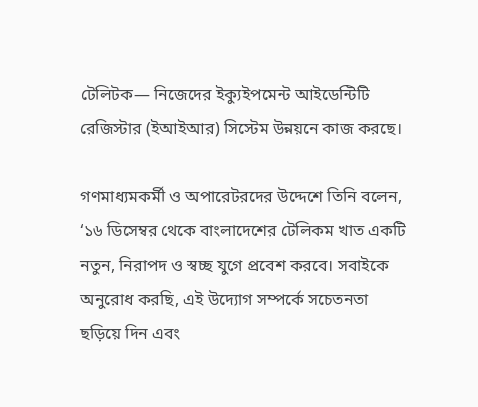টেলিটক— নিজেদের ইক্যুইপমেন্ট আইডেন্টিটি রেজিস্টার (ইআইআর) সিস্টেম উন্নয়নে কাজ করছে।

গণমাধ্যমকর্মী ও অপারেটরদের উদ্দেশে তিনি বলেন, ‘১৬ ডিসেম্বর থেকে বাংলাদেশের টেলিকম খাত একটি নতুন, নিরাপদ ও স্বচ্ছ যুগে প্রবেশ করবে। সবাইকে অনুরোধ করছি, এই উদ্যোগ সম্পর্কে সচেতনতা ছড়িয়ে দিন এবং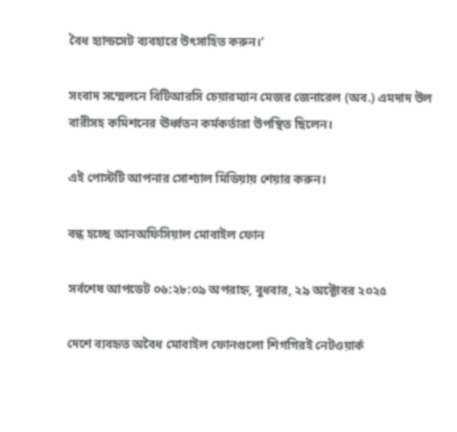বৈধ হ্যান্ডসেট ব্যবহারে উৎসাহিত করুন।’

সংবাদ সম্মেলনে বিটিআরসি চেয়ারম্যান মেজর জেনারেল (অব.) এমদাদ উল বারীসহ কমিশনের ঊর্ধ্বতন কর্মকর্তারা উপস্থিত ছিলেন।

এই পোস্টটি আপনার সোশ্যাল মিডিয়ায় শেয়ার করুন।

বন্ধ হচ্ছে আনঅফিসিয়াল মোবাইল ফোন

সর্বশেষ আপডেট ০৬:২৮:০৯ অপরাহ্ন, বুধবার, ২৯ অক্টোবর ২০২৫

দেশে ব্যবহৃত অবৈধ মোবাইল ফোনগুলো শিগগিরই নেটওয়ার্ক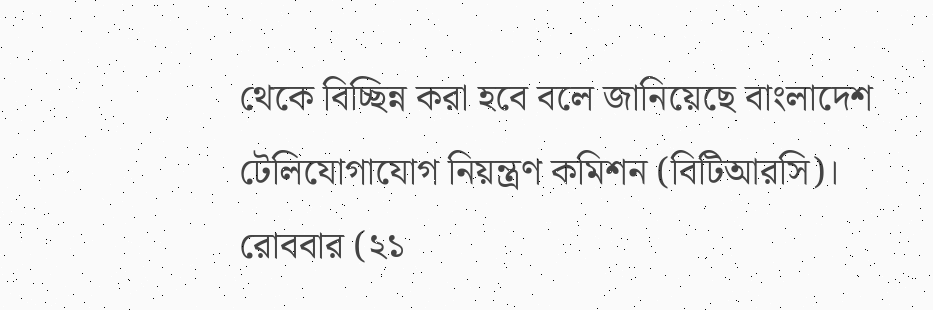থেকে বিচ্ছিন্ন করা হবে বলে জানিয়েছে বাংলাদেশ টেলিযোগাযোগ নিয়ন্ত্রণ কমিশন (বিটিআরসি)। রোববার (২১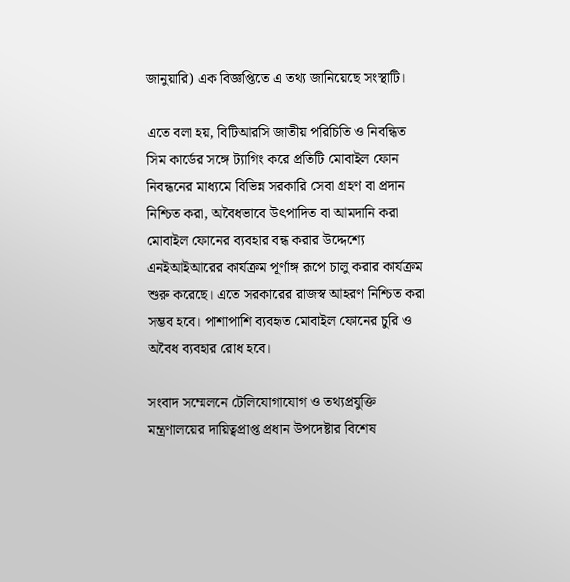জানুয়ারি) এক বিজ্ঞপ্তিতে এ তথ্য জানিয়েছে সংস্থাটি।

এতে বলা হয়, বিটিআরসি জাতীয় পরিচিতি ও নিবন্ধিত সিম কার্ডের সঙ্গে ট্যাগিং করে প্রতিটি মোবাইল ফোন নিবন্ধনের মাধ্যমে বিভিন্ন সরকারি সেবা গ্রহণ বা প্রদান নিশ্চিত করা, অবৈধভাবে উৎপাদিত বা আমদানি করা মোবাইল ফোনের ব্যবহার বন্ধ করার উদ্দেশ্যে এনইআইআরের কার্যক্রম পূর্ণাঙ্গ রূপে চালু করার কার্যক্রম শুরু করেছে। এতে সরকারের রাজস্ব আহরণ নিশ্চিত করা সম্ভব হবে। পাশাপাশি ব্যবহৃত মোবাইল ফোনের চুরি ও অবৈধ ব্যবহার রোধ হবে।

সংবাদ সম্মেলনে টেলিযোগাযোগ ও তথ্যপ্রযুক্তি মন্ত্রণালয়ের দায়িত্বপ্রাপ্ত প্রধান উপদেষ্টার বিশেষ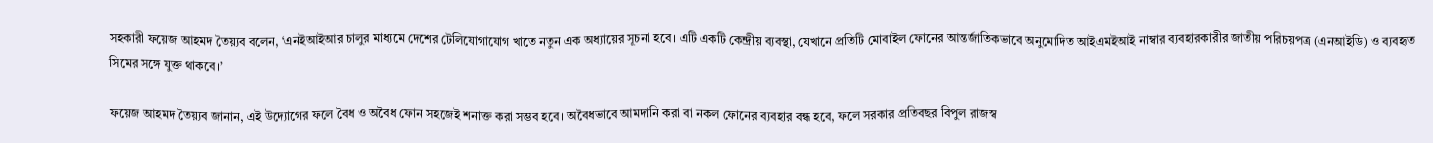সহকারী ফয়েজ আহমদ তৈয়্যব বলেন, ‘এনইআইআর চালুর মাধ্যমে দেশের টেলিযোগাযোগ খাতে নতুন এক অধ্যায়ের সূচনা হবে। এটি একটি কেন্দ্রীয় ব্যবস্থা, যেখানে প্রতিটি মোবাইল ফোনের আন্তর্জাতিকভাবে অনুমোদিত আইএমইআই নাম্বার ব্যবহারকারীর জাতীয় পরিচয়পত্র (এনআইডি) ও ব্যবহৃত সিমের সঙ্গে যুক্ত থাকবে।’

ফয়েজ আহমদ তৈয়্যব জানান, এই উদ্যোগের ফলে বৈধ ও অবৈধ ফোন সহজেই শনাক্ত করা সম্ভব হবে। অবৈধভাবে আমদানি করা বা নকল ফোনের ব্যবহার বন্ধ হবে, ফলে সরকার প্রতিবছর বিপুল রাজস্ব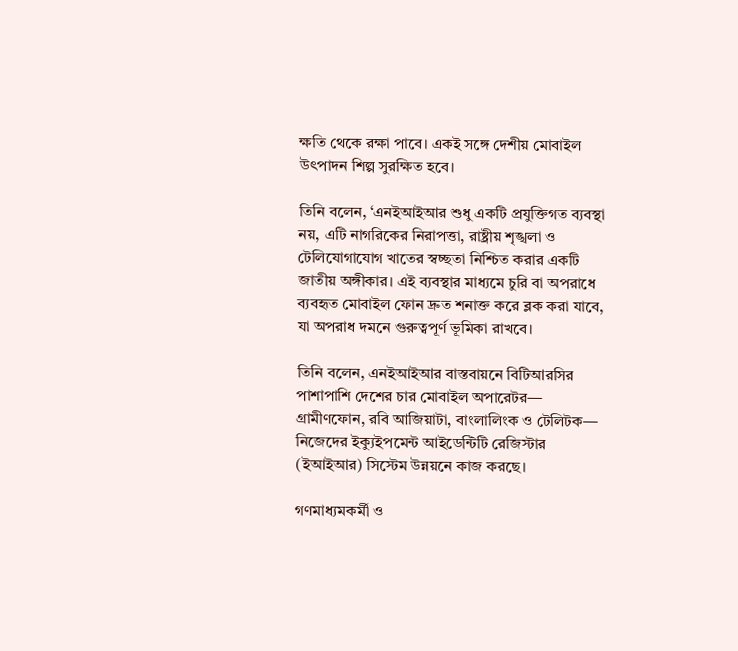ক্ষতি থেকে রক্ষা পাবে। একই সঙ্গে দেশীয় মোবাইল উৎপাদন শিল্প সুরক্ষিত হবে।

তিনি বলেন, ‘এনইআইআর শুধু একটি প্রযুক্তিগত ব্যবস্থা নয়, এটি নাগরিকের নিরাপত্তা, রাষ্ট্রীয় শৃঙ্খলা ও টেলিযোগাযোগ খাতের স্বচ্ছতা নিশ্চিত করার একটি জাতীয় অঙ্গীকার। এই ব্যবস্থার মাধ্যমে চুরি বা অপরাধে ব্যবহৃত মোবাইল ফোন দ্রুত শনাক্ত করে ব্লক করা যাবে, যা অপরাধ দমনে গুরুত্বপূর্ণ ভূমিকা রাখবে।

তিনি বলেন, এনইআইআর বাস্তবায়নে বিটিআরসির পাশাপাশি দেশের চার মোবাইল অপারেটর— গ্রামীণফোন, রবি আজিয়াটা, বাংলালিংক ও টেলিটক— নিজেদের ইক্যুইপমেন্ট আইডেন্টিটি রেজিস্টার (ইআইআর) সিস্টেম উন্নয়নে কাজ করছে।

গণমাধ্যমকর্মী ও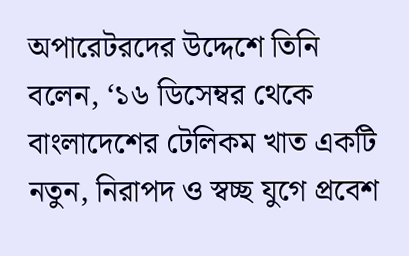অপারেটরদের উদ্দেশে তিনি বলেন, ‘১৬ ডিসেম্বর থেকে বাংলাদেশের টেলিকম খাত একটি নতুন, নিরাপদ ও স্বচ্ছ যুগে প্রবেশ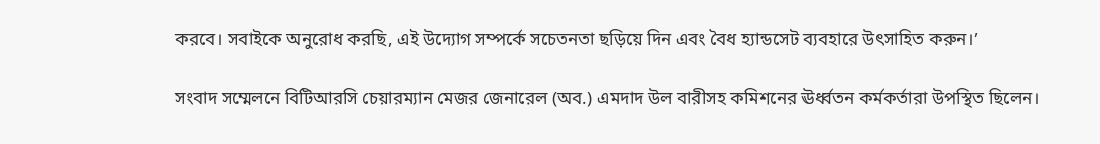করবে। সবাইকে অনুরোধ করছি, এই উদ্যোগ সম্পর্কে সচেতনতা ছড়িয়ে দিন এবং বৈধ হ্যান্ডসেট ব্যবহারে উৎসাহিত করুন।’

সংবাদ সম্মেলনে বিটিআরসি চেয়ারম্যান মেজর জেনারেল (অব.) এমদাদ উল বারীসহ কমিশনের ঊর্ধ্বতন কর্মকর্তারা উপস্থিত ছিলেন।